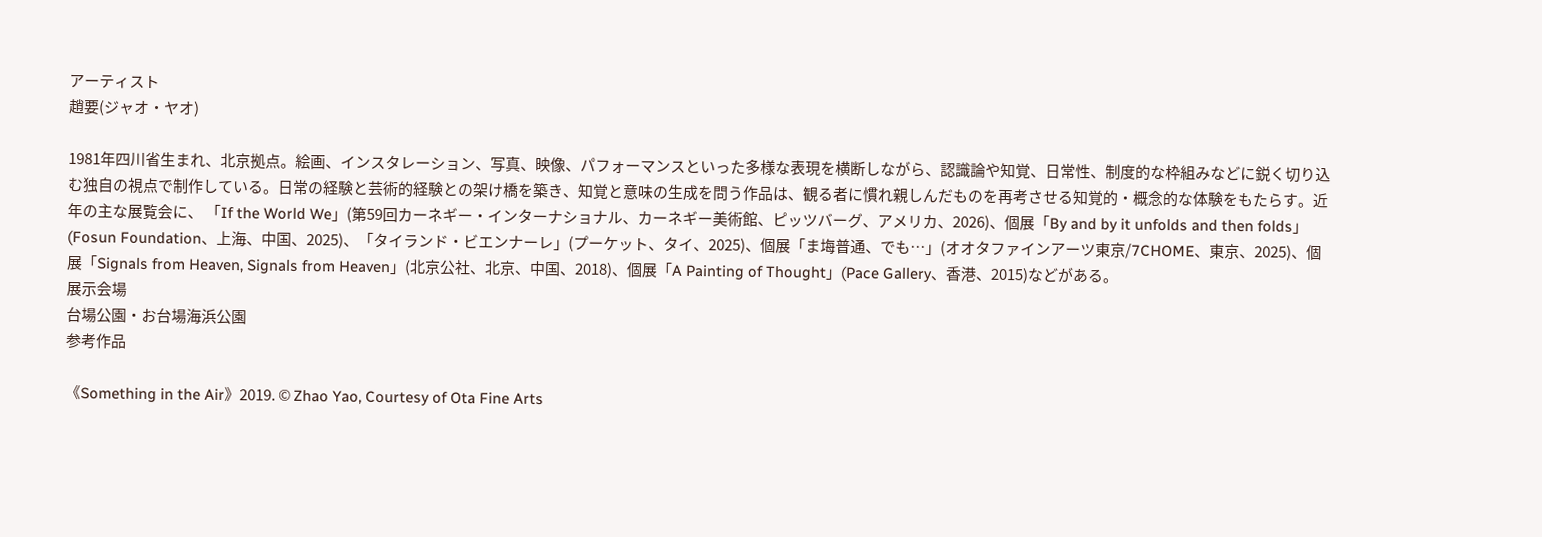アーティスト
趙要(ジャオ・ヤオ)

1981年四川省生まれ、北京拠点。絵画、インスタレーション、写真、映像、パフォーマンスといった多様な表現を横断しながら、認識論や知覚、日常性、制度的な枠組みなどに鋭く切り込む独自の視点で制作している。日常の経験と芸術的経験との架け橋を築き、知覚と意味の生成を問う作品は、観る者に慣れ親しんだものを再考させる知覚的・概念的な体験をもたらす。近年の主な展覧会に、 「If the World We」(第59回カーネギー・インターナショナル、カーネギー美術館、ピッツバーグ、アメリカ、2026)、個展「By and by it unfolds and then folds」(Fosun Foundation、上海、中国、2025)、「タイランド・ビエンナーレ」(プーケット、タイ、2025)、個展「ま㙁普通、でも…」(オオタファインアーツ東京/7CHOME、東京、2025)、個展「Signals from Heaven, Signals from Heaven」(北京公社、北京、中国、2018)、個展「A Painting of Thought」(Pace Gallery、香港、2015)などがある。
展示会場
台場公園・お台場海浜公園
参考作品

《Something in the Air》2019. © Zhao Yao, Courtesy of Ota Fine Arts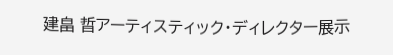建畠 晢アーティスティック・ディレクター展示